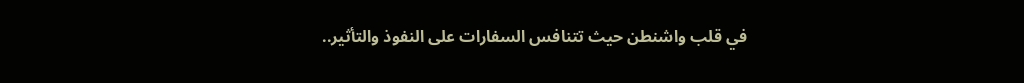في قلب واشنطن حيث تتنافس السفارات على النفوذ والتأثير..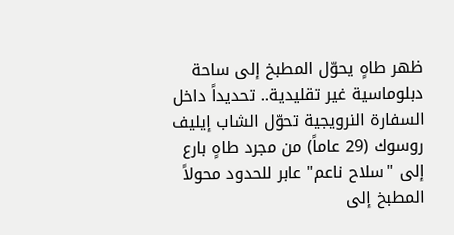ظهر طاهٍ يحوّل المطبخ إلى ساحة دبلوماسية غير تقليدية.. تحديداً داخل السفارة النرويجية تحوّل الشاب إيليف روسوك (29 عاماً) من مجرد طاهٍ بارع إلى "سلاح ناعم" عابر للحدود محولاً المطبخ إلى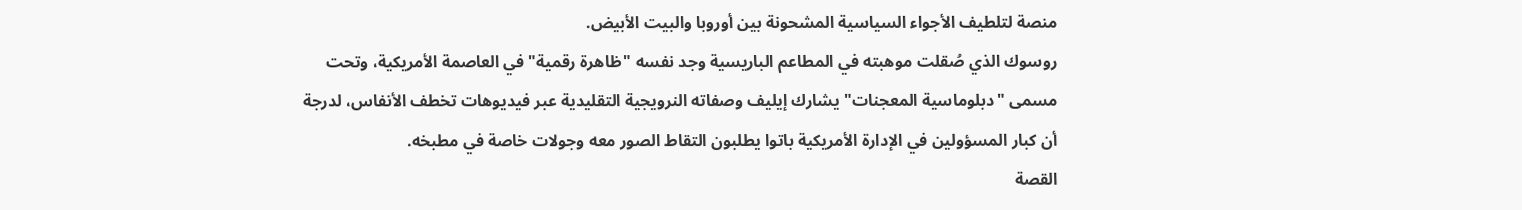منصة لتلطيف الأجواء السياسية المشحونة بين أوروبا والبيت الأبيض.
روسوك الذي صُقلت موهبته في المطاعم الباريسية وجد نفسه "ظاهرة رقمية" في العاصمة الأمريكية، وتحت مسمى "دبلوماسية المعجنات" يشارك إيليف وصفاته النرويجية التقليدية عبر فيديوهات تخطف الأنفاس، لدرجة أن كبار المسؤولين في الإدارة الأمريكية باتوا يطلبون التقاط الصور معه وجولات خاصة في مطبخه.
القصة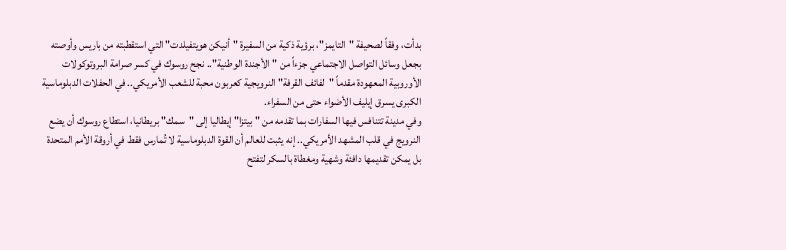بدأت، وفقاً لصحيفة "التايمز"، برؤية ذكية من السفيرة "أنيكن هويتفيلدت" التي استقطبته من باريس وأوصته بجعل وسائل التواصل الاجتماعي جزءاً من "الأجندة الوطنية".. نجح روسوك في كسر صرامة البروتوكولات الأوروبية المعهودة مقدماً "لفائف القرفة" النرويجية كعربون محبة للشعب الأمريكي.. في الحفلات الدبلوماسية الكبرى يسرق إيليف الأضواء حتى من السفراء.
وفي مدينة تتنافس فيها السفارات بما تقدمه من "بيتزا" إيطاليا إلى "سمك" بريطانيا، استطاع روسوك أن يضع النرويج في قلب المشهد الأمريكي.. إنه يثبت للعالم أن القوة الدبلوماسية لا تُمارس فقط في أروقة الأمم المتحدة بل يمكن تقديمها دافئة وشهية ومغطاة بالسكر لتفتح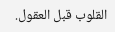القلوب قبل العقول.